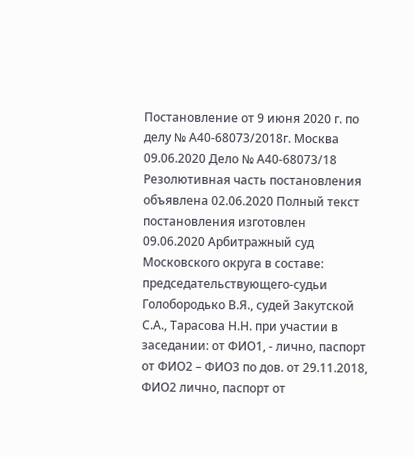Постановление от 9 июня 2020 г. по делу № А40-68073/2018г. Москва 09.06.2020 Дело № А40-68073/18 Резолютивная часть постановления объявлена 02.06.2020 Полный текст постановления изготовлен 09.06.2020 Арбитражный суд Московского округа в составе: председательствующего-судьи Голобородько В.Я., судей Закутской С.А., Тарасова Н.Н. при участии в заседании: от ФИО1, - лично, паспорт от ФИО2 – ФИО3 по дов. от 29.11.2018, ФИО2 лично, паспорт от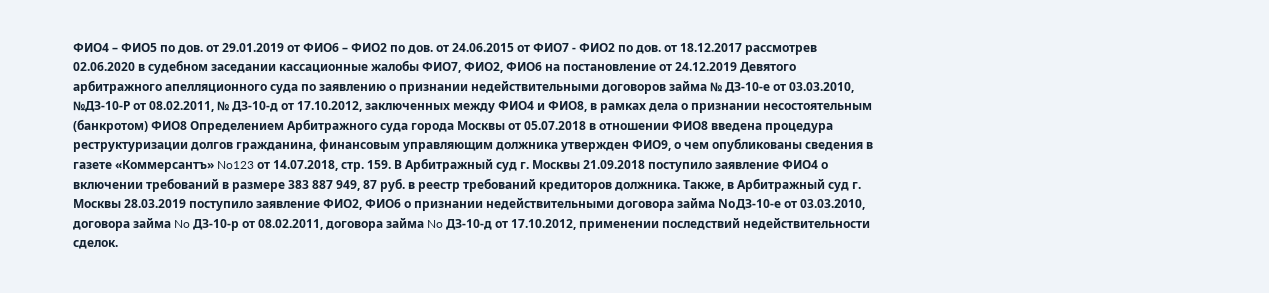ФИО4 – ФИО5 по дов. от 29.01.2019 от ФИО6 – ФИО2 по дов. от 24.06.2015 от ФИО7 - ФИО2 по дов. от 18.12.2017 рассмотрев 02.06.2020 в судебном заседании кассационные жалобы ФИО7, ФИО2, ФИО6 на постановление от 24.12.2019 Девятого арбитражного апелляционного суда по заявлению о признании недействительными договоров займа № ДЗ-10-е от 03.03.2010, №ДЗ-10-Р от 08.02.2011, № ДЗ-10-д от 17.10.2012, заключенных между ФИО4 и ФИО8, в рамках дела о признании несостоятельным (банкротом) ФИО8 Определением Арбитражного суда города Москвы от 05.07.2018 в отношении ФИО8 введена процедура реструктуризации долгов гражданина, финансовым управляющим должника утвержден ФИО9, о чем опубликованы сведения в газете «Коммерсантъ» No123 от 14.07.2018, стр. 159. В Арбитражный суд г. Москвы 21.09.2018 поступило заявление ФИО4 о включении требований в размере 383 887 949, 87 руб. в реестр требований кредиторов должника. Также, в Арбитражный суд г. Москвы 28.03.2019 поступило заявление ФИО2, ФИО6 о признании недействительными договора займа NoДЗ-10-е от 03.03.2010, договора займа No ДЗ-10-р от 08.02.2011, договора займа No ДЗ-10-д от 17.10.2012, применении последствий недействительности сделок.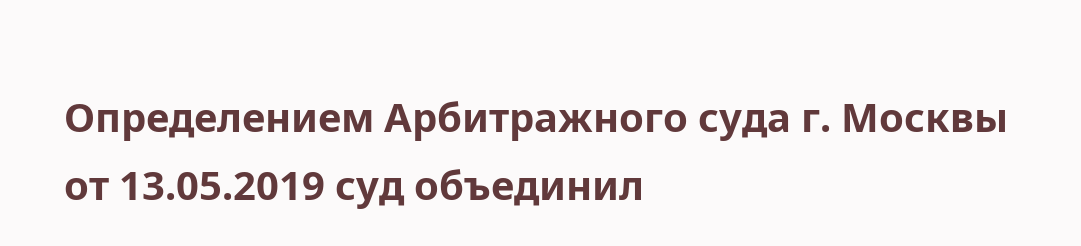Определением Арбитражного суда г. Москвы от 13.05.2019 суд объединил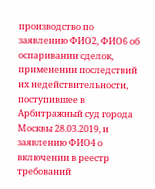производство по заявлению ФИО2, ФИО6 об оспаривании сделок, применении последствий их недействительности, поступившее в Арбитражный суд города Москвы 28.03.2019, и заявлению ФИО4 о включении в реестр требований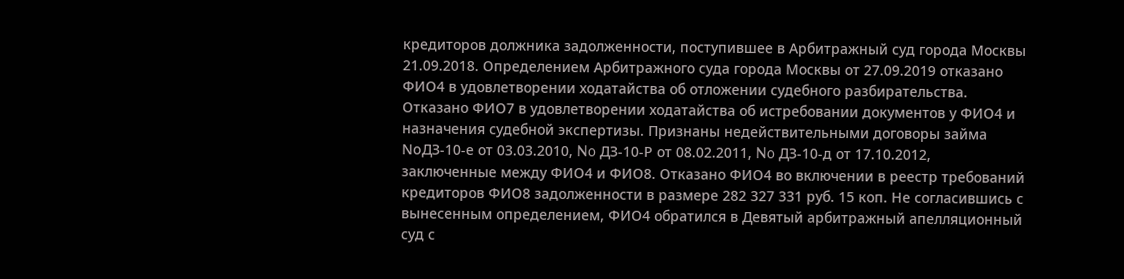кредиторов должника задолженности, поступившее в Арбитражный суд города Москвы 21.09.2018. Определением Арбитражного суда города Москвы от 27.09.2019 отказано ФИО4 в удовлетворении ходатайства об отложении судебного разбирательства. Отказано ФИО7 в удовлетворении ходатайства об истребовании документов у ФИО4 и назначения судебной экспертизы. Признаны недействительными договоры займа NoДЗ-10-е от 03.03.2010, No ДЗ-10-Р от 08.02.2011, No ДЗ-10-д от 17.10.2012, заключенные между ФИО4 и ФИО8. Отказано ФИО4 во включении в реестр требований кредиторов ФИО8 задолженности в размере 282 327 331 руб. 15 коп. Не согласившись с вынесенным определением, ФИО4 обратился в Девятый арбитражный апелляционный суд с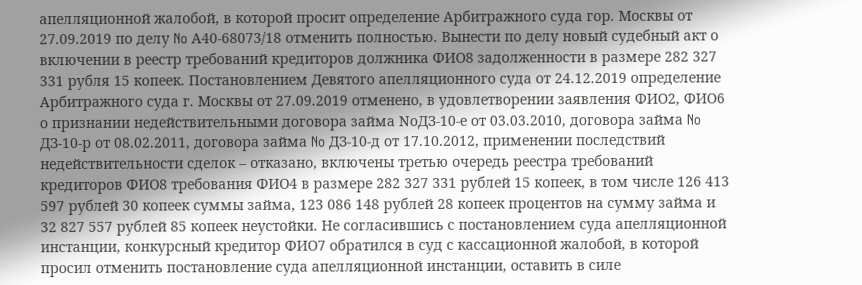апелляционной жалобой, в которой просит определение Арбитражного суда гор. Москвы от 27.09.2019 по делу No А40-68073/18 отменить полностью. Вынести по делу новый судебный акт о включении в реестр требований кредиторов должника ФИО8 задолженности в размере 282 327 331 рубля 15 копеек. Постановлением Девятого апелляционного суда от 24.12.2019 определение Арбитражного суда г. Москвы от 27.09.2019 отменено, в удовлетворении заявления ФИО2, ФИО6 о признании недействительными договора займа NoДЗ-10-е от 03.03.2010, договора займа No ДЗ-10-р от 08.02.2011, договора займа No ДЗ-10-д от 17.10.2012, применении последствий недействительности сделок – отказано, включены третью очередь реестра требований кредиторов ФИО8 требования ФИО4 в размере 282 327 331 рублей 15 копеек, в том числе 126 413 597 рублей 30 копеек суммы займа, 123 086 148 рублей 28 копеек процентов на сумму займа и 32 827 557 рублей 85 копеек неустойки. Не согласившись с постановлением суда апелляционной инстанции, конкурсный кредитор ФИО7 обратился в суд с кассационной жалобой, в которой просил отменить постановление суда апелляционной инстанции, оставить в силе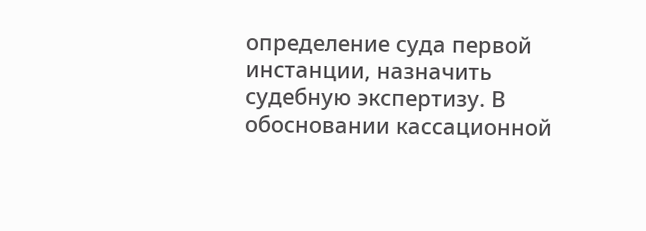определение суда первой инстанции, назначить судебную экспертизу. В обосновании кассационной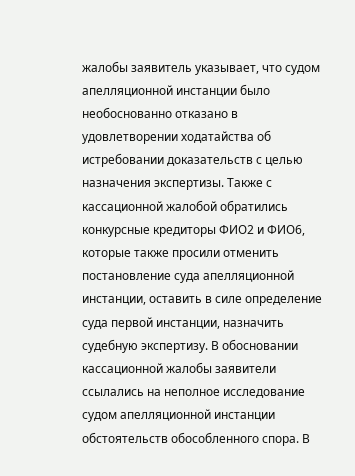жалобы заявитель указывает, что судом апелляционной инстанции было необоснованно отказано в удовлетворении ходатайства об истребовании доказательств с целью назначения экспертизы. Также с кассационной жалобой обратились конкурсные кредиторы ФИО2 и ФИО6, которые также просили отменить постановление суда апелляционной инстанции, оставить в силе определение суда первой инстанции, назначить судебную экспертизу. В обосновании кассационной жалобы заявители ссылались на неполное исследование судом апелляционной инстанции обстоятельств обособленного спора. В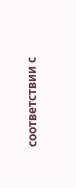соответствии с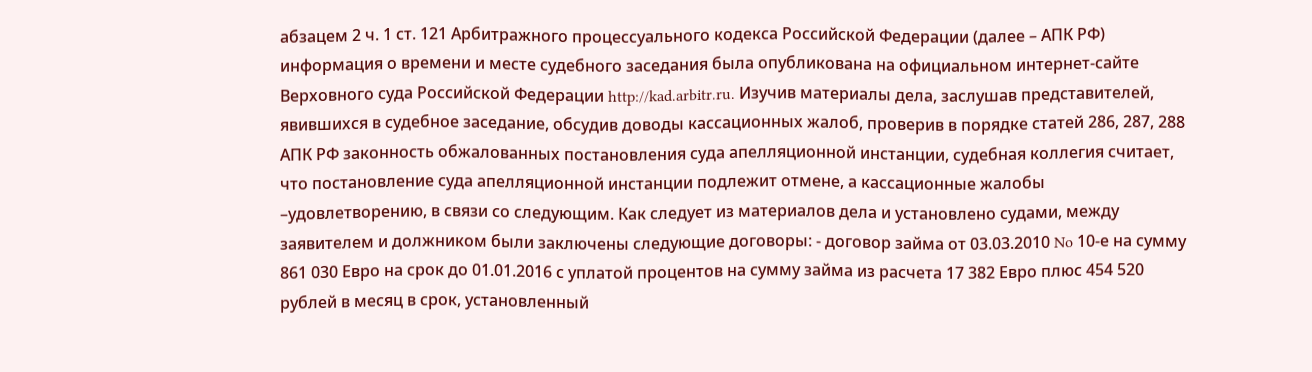абзацем 2 ч. 1 ст. 121 Арбитражного процессуального кодекса Российской Федерации (далее – АПК РФ) информация о времени и месте судебного заседания была опубликована на официальном интернет-сайте Верховного суда Российской Федерации http://kad.arbitr.ru. Изучив материалы дела, заслушав представителей, явившихся в судебное заседание, обсудив доводы кассационных жалоб, проверив в порядке статей 286, 287, 288 АПК РФ законность обжалованных постановления суда апелляционной инстанции, судебная коллегия считает, что постановление суда апелляционной инстанции подлежит отмене, а кассационные жалобы –удовлетворению, в связи со следующим. Как следует из материалов дела и установлено судами, между заявителем и должником были заключены следующие договоры: - договор займа от 03.03.2010 No 10-е на сумму 861 030 Евро на срок до 01.01.2016 с уплатой процентов на сумму займа из расчета 17 382 Евро плюс 454 520 рублей в месяц в срок, установленный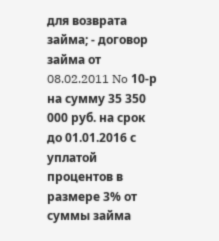для возврата займа; - договор займа от 08.02.2011 No 10-р на сумму 35 350 000 руб. на срок до 01.01.2016 с уплатой процентов в размере 3% от суммы займа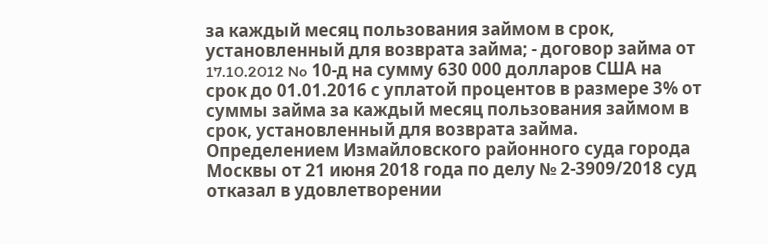за каждый месяц пользования займом в срок, установленный для возврата займа; - договор займа от 17.10.2012 No 10-д на сумму 630 000 долларов США на срок до 01.01.2016 с уплатой процентов в размере 3% от суммы займа за каждый месяц пользования займом в срок, установленный для возврата займа. Определением Измайловского районного суда города Москвы от 21 июня 2018 года по делу № 2-3909/2018 суд отказал в удовлетворении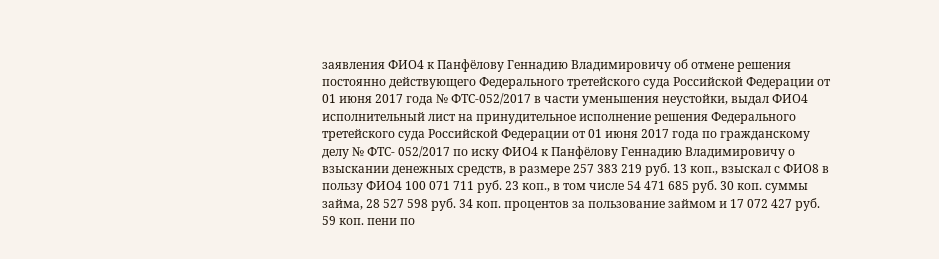заявления ФИО4 к Панфёлову Геннадию Владимировичу об отмене решения постоянно действующего Федерального третейского суда Российской Федерации от 01 июня 2017 года № ФТС-052/2017 в части уменьшения неустойки, выдал ФИО4 исполнительный лист на принудительное исполнение решения Федерального третейского суда Российской Федерации от 01 июня 2017 года по гражданскому делу № ФТС- 052/2017 по иску ФИО4 к Панфёлову Геннадию Владимировичу о взыскании денежных средств, в размере 257 383 219 руб. 13 коп., взыскал с ФИО8 в пользу ФИО4 100 071 711 руб. 23 коп., в том числе 54 471 685 руб. 30 коп. суммы займа, 28 527 598 руб. 34 коп. процентов за пользование займом и 17 072 427 руб. 59 коп. пени по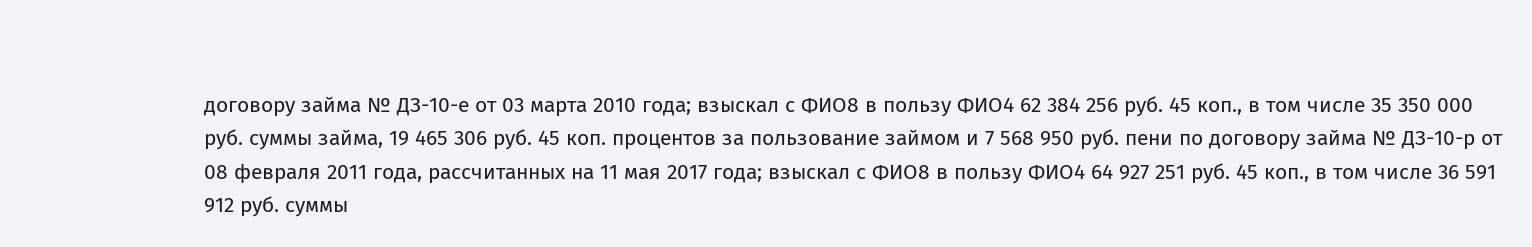договору займа № ДЗ-10-е от 03 марта 2010 года; взыскал с ФИО8 в пользу ФИО4 62 384 256 руб. 45 коп., в том числе 35 350 000 руб. суммы займа, 19 465 306 руб. 45 коп. процентов за пользование займом и 7 568 950 руб. пени по договору займа № ДЗ-10-р от 08 февраля 2011 года, рассчитанных на 11 мая 2017 года; взыскал с ФИО8 в пользу ФИО4 64 927 251 руб. 45 коп., в том числе 36 591 912 руб. суммы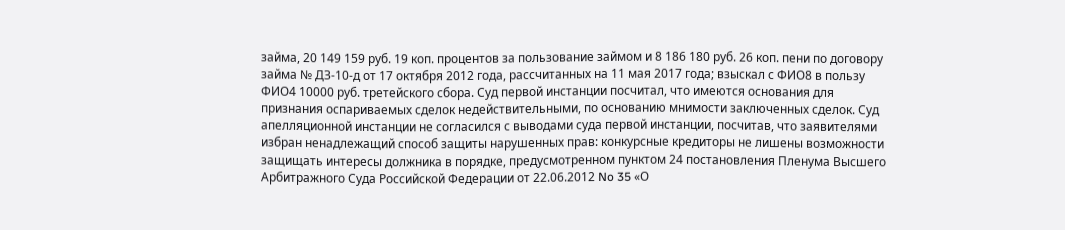займа, 20 149 159 руб. 19 коп. процентов за пользование займом и 8 186 180 руб. 26 коп. пени по договору займа № ДЗ-10-д от 17 октября 2012 года, рассчитанных на 11 мая 2017 года; взыскал с ФИО8 в пользу ФИО4 10000 руб. третейского сбора. Суд первой инстанции посчитал, что имеются основания для признания оспариваемых сделок недействительными, по основанию мнимости заключенных сделок. Суд апелляционной инстанции не согласился с выводами суда первой инстанции, посчитав, что заявителями избран ненадлежащий способ защиты нарушенных прав: конкурсные кредиторы не лишены возможности защищать интересы должника в порядке, предусмотренном пунктом 24 постановления Пленума Высшего Арбитражного Суда Российской Федерации от 22.06.2012 No 35 «О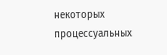некоторых процессуальных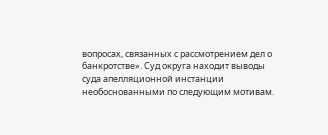вопросах, связанных с рассмотрением дел о банкротстве». Суд округа находит выводы суда апелляционной инстанции необоснованными по следующим мотивам.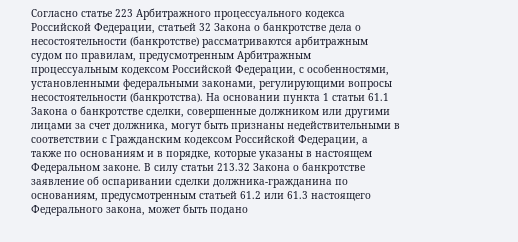Согласно статье 223 Арбитражного процессуального кодекса Российской Федерации, статьей 32 Закона о банкротстве дела о несостоятельности (банкротстве) рассматриваются арбитражным судом по правилам, предусмотренным Арбитражным процессуальным кодексом Российской Федерации, с особенностями, установленными федеральными законами, регулирующими вопросы несостоятельности (банкротства). На основании пункта 1 статьи 61.1 Закона о банкротстве сделки, совершенные должником или другими лицами за счет должника, могут быть признаны недействительными в соответствии с Гражданским кодексом Российской Федерации, а также по основаниям и в порядке, которые указаны в настоящем Федеральном законе. В силу статьи 213.32 Закона о банкротстве заявление об оспаривании сделки должника-гражданина по основаниям, предусмотренным статьей 61.2 или 61.3 настоящего Федерального закона, может быть подано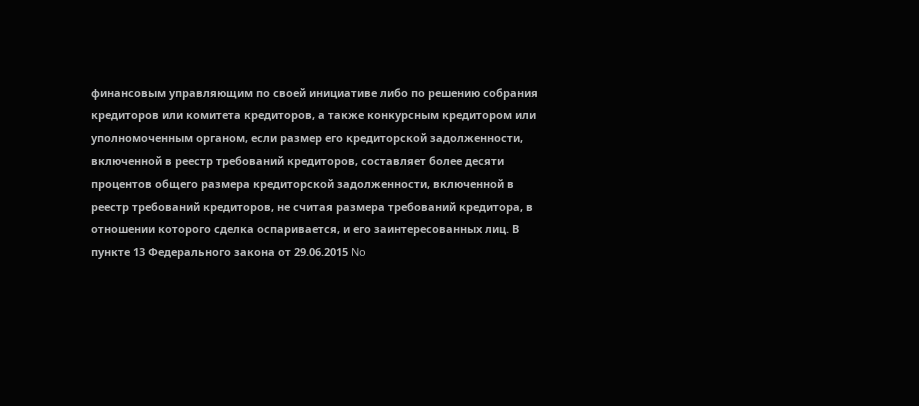финансовым управляющим по своей инициативе либо по решению собрания кредиторов или комитета кредиторов, а также конкурсным кредитором или уполномоченным органом, если размер его кредиторской задолженности, включенной в реестр требований кредиторов, составляет более десяти процентов общего размера кредиторской задолженности, включенной в реестр требований кредиторов, не считая размера требований кредитора, в отношении которого сделка оспаривается, и его заинтересованных лиц. В пункте 13 Федерального закона от 29.06.2015 No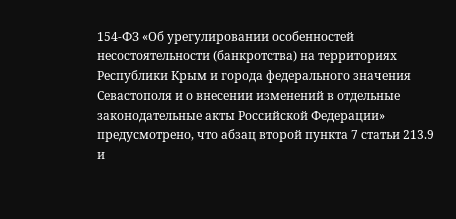154-ФЗ «Об урегулировании особенностей несостоятельности (банкротства) на территориях Республики Крым и города федерального значения Севастополя и о внесении изменений в отдельные законодательные акты Российской Федерации» предусмотрено, что абзац второй пункта 7 статьи 213.9 и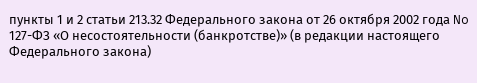пункты 1 и 2 статьи 213.32 Федерального закона от 26 октября 2002 года No 127-ФЗ «О несостоятельности (банкротстве)» (в редакции настоящего Федерального закона)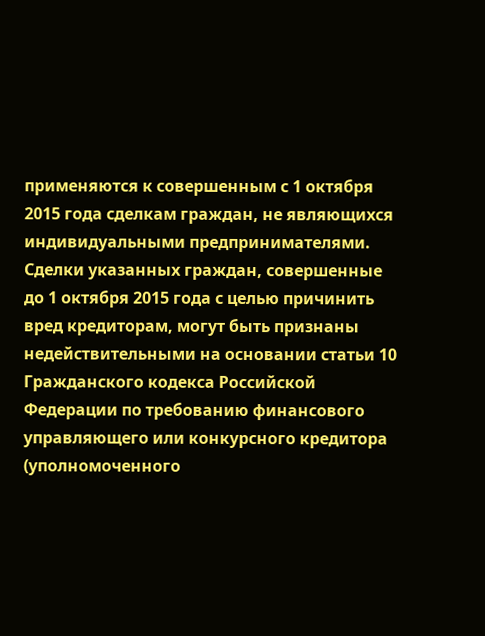применяются к совершенным с 1 октября 2015 года сделкам граждан, не являющихся индивидуальными предпринимателями. Сделки указанных граждан, совершенные до 1 октября 2015 года с целью причинить вред кредиторам, могут быть признаны недействительными на основании статьи 10 Гражданского кодекса Российской Федерации по требованию финансового управляющего или конкурсного кредитора (уполномоченного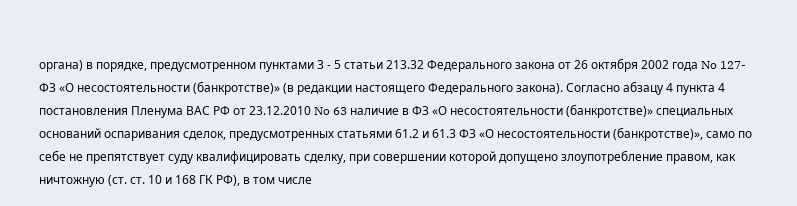органа) в порядке, предусмотренном пунктами 3 - 5 статьи 213.32 Федерального закона от 26 октября 2002 года No 127-ФЗ «О несостоятельности (банкротстве)» (в редакции настоящего Федерального закона). Согласно абзацу 4 пункта 4 постановления Пленума ВАС РФ от 23.12.2010 No 63 наличие в ФЗ «О несостоятельности (банкротстве)» специальных оснований оспаривания сделок, предусмотренных статьями 61.2 и 61.3 ФЗ «О несостоятельности (банкротстве)», само по себе не препятствует суду квалифицировать сделку, при совершении которой допущено злоупотребление правом, как ничтожную (ст. ст. 10 и 168 ГК РФ), в том числе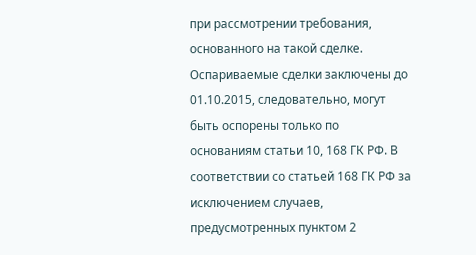при рассмотрении требования, основанного на такой сделке. Оспариваемые сделки заключены до 01.10.2015, следовательно, могут быть оспорены только по основаниям статьи 10, 168 ГК РФ. В соответствии со статьей 168 ГК РФ за исключением случаев, предусмотренных пунктом 2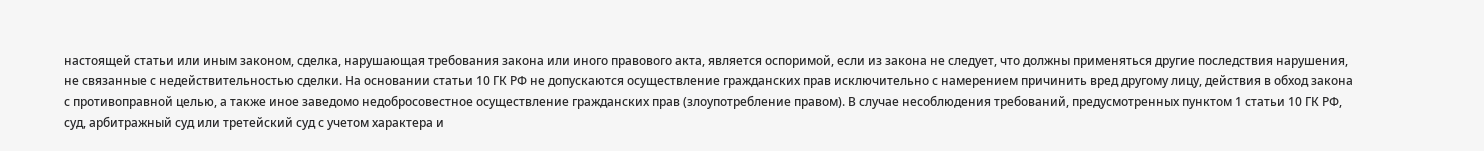настоящей статьи или иным законом, сделка, нарушающая требования закона или иного правового акта, является оспоримой, если из закона не следует, что должны применяться другие последствия нарушения, не связанные с недействительностью сделки. На основании статьи 10 ГК РФ не допускаются осуществление гражданских прав исключительно с намерением причинить вред другому лицу, действия в обход закона с противоправной целью, а также иное заведомо недобросовестное осуществление гражданских прав (злоупотребление правом). В случае несоблюдения требований, предусмотренных пунктом 1 статьи 10 ГК РФ, суд, арбитражный суд или третейский суд с учетом характера и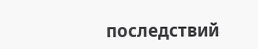последствий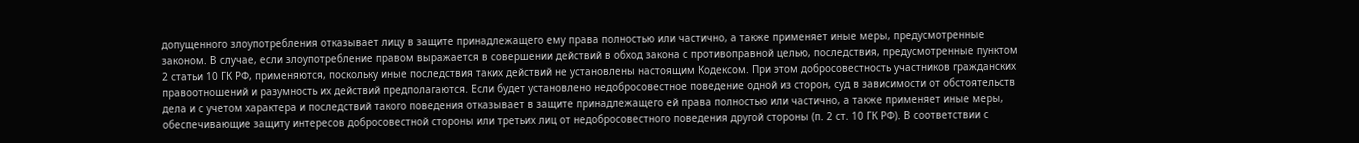допущенного злоупотребления отказывает лицу в защите принадлежащего ему права полностью или частично, а также применяет иные меры, предусмотренные законом. В случае, если злоупотребление правом выражается в совершении действий в обход закона с противоправной целью, последствия, предусмотренные пунктом 2 статьи 10 ГК РФ, применяются, поскольку иные последствия таких действий не установлены настоящим Кодексом. При этом добросовестность участников гражданских правоотношений и разумность их действий предполагаются. Если будет установлено недобросовестное поведение одной из сторон, суд в зависимости от обстоятельств дела и с учетом характера и последствий такого поведения отказывает в защите принадлежащего ей права полностью или частично, а также применяет иные меры, обеспечивающие защиту интересов добросовестной стороны или третьих лиц от недобросовестного поведения другой стороны (п. 2 ст. 10 ГК РФ). В соответствии с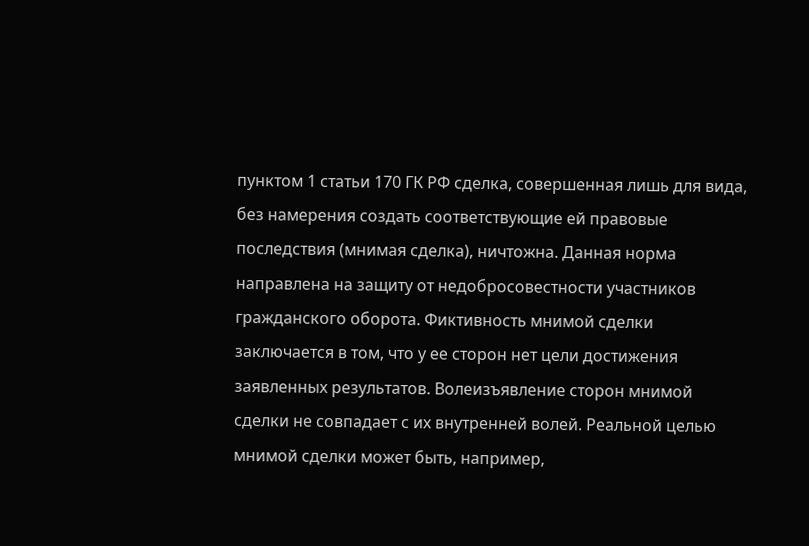пунктом 1 статьи 170 ГК РФ сделка, совершенная лишь для вида, без намерения создать соответствующие ей правовые последствия (мнимая сделка), ничтожна. Данная норма направлена на защиту от недобросовестности участников гражданского оборота. Фиктивность мнимой сделки заключается в том, что у ее сторон нет цели достижения заявленных результатов. Волеизъявление сторон мнимой сделки не совпадает с их внутренней волей. Реальной целью мнимой сделки может быть, например,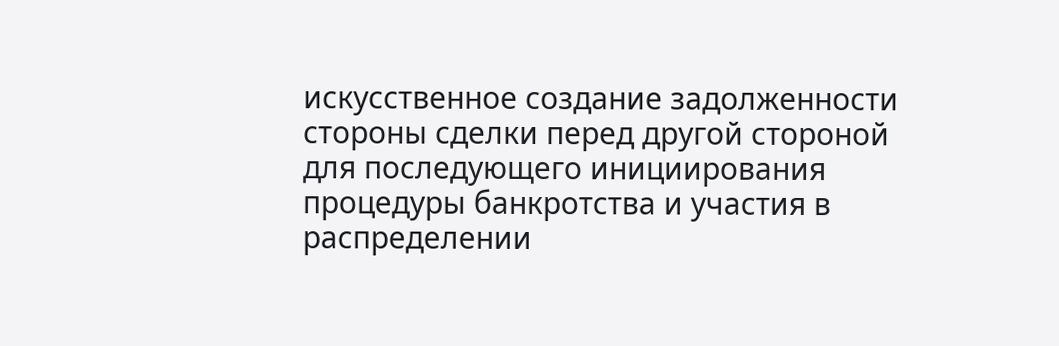искусственное создание задолженности стороны сделки перед другой стороной для последующего инициирования процедуры банкротства и участия в распределении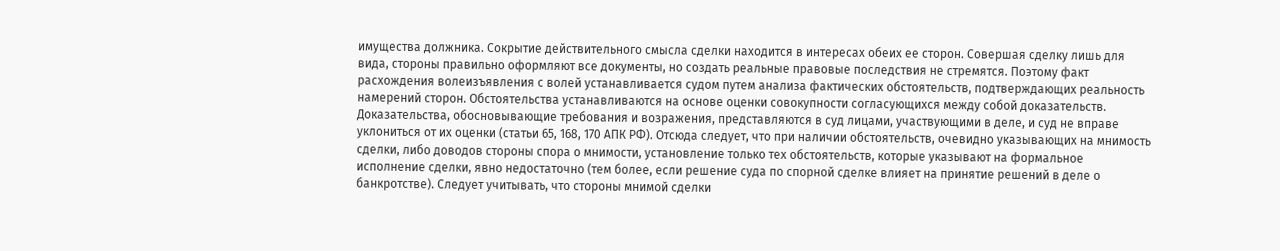имущества должника. Сокрытие действительного смысла сделки находится в интересах обеих ее сторон. Совершая сделку лишь для вида, стороны правильно оформляют все документы, но создать реальные правовые последствия не стремятся. Поэтому факт расхождения волеизъявления с волей устанавливается судом путем анализа фактических обстоятельств, подтверждающих реальность намерений сторон. Обстоятельства устанавливаются на основе оценки совокупности согласующихся между собой доказательств. Доказательства, обосновывающие требования и возражения, представляются в суд лицами, участвующими в деле, и суд не вправе уклониться от их оценки (статьи 65, 168, 170 АПК РФ). Отсюда следует, что при наличии обстоятельств, очевидно указывающих на мнимость сделки, либо доводов стороны спора о мнимости, установление только тех обстоятельств, которые указывают на формальное исполнение сделки, явно недостаточно (тем более, если решение суда по спорной сделке влияет на принятие решений в деле о банкротстве). Следует учитывать, что стороны мнимой сделки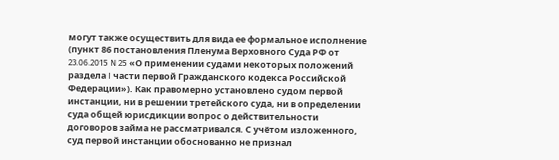могут также осуществить для вида ее формальное исполнение (пункт 86 постановления Пленума Верховного Суда РФ от 23.06.2015 N 25 «О применении судами некоторых положений раздела I части первой Гражданского кодекса Российской Федерации»). Как правомерно установлено судом первой инстанции, ни в решении третейского суда, ни в определении суда общей юрисдикции вопрос о действительности договоров займа не рассматривался. С учётом изложенного, суд первой инстанции обоснованно не признал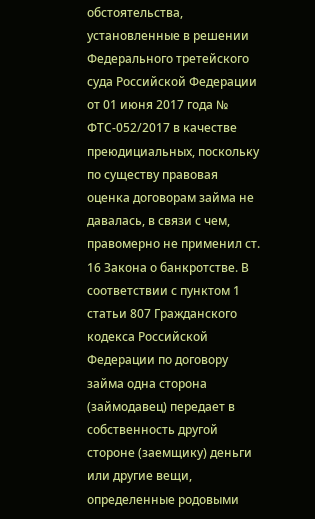обстоятельства, установленные в решении Федерального третейского суда Российской Федерации от 01 июня 2017 года № ФТС-052/2017 в качестве преюдициальных, поскольку по существу правовая оценка договорам займа не давалась, в связи с чем, правомерно не применил ст. 16 Закона о банкротстве. В соответствии с пунктом 1 статьи 807 Гражданского кодекса Российской Федерации по договору займа одна сторона (займодавец) передает в собственность другой стороне (заемщику) деньги или другие вещи, определенные родовыми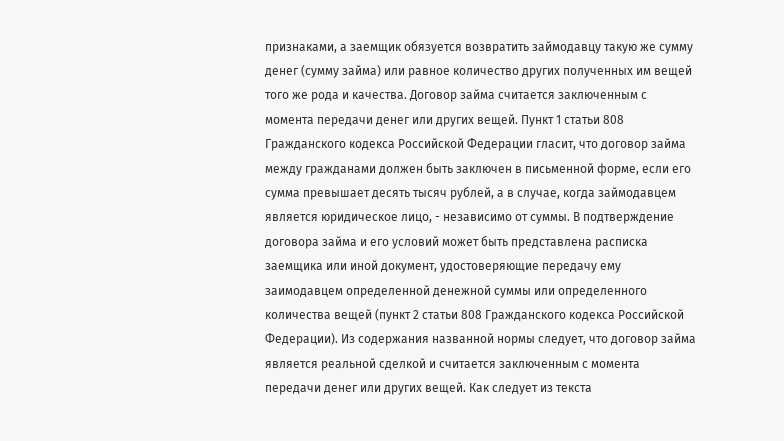признаками, а заемщик обязуется возвратить займодавцу такую же сумму денег (сумму займа) или равное количество других полученных им вещей того же рода и качества. Договор займа считается заключенным с момента передачи денег или других вещей. Пункт 1 статьи 808 Гражданского кодекса Российской Федерации гласит, что договор займа между гражданами должен быть заключен в письменной форме, если его сумма превышает десять тысяч рублей, а в случае, когда займодавцем является юридическое лицо, - независимо от суммы. В подтверждение договора займа и его условий может быть представлена расписка заемщика или иной документ, удостоверяющие передачу ему заимодавцем определенной денежной суммы или определенного количества вещей (пункт 2 статьи 808 Гражданского кодекса Российской Федерации). Из содержания названной нормы следует, что договор займа является реальной сделкой и считается заключенным с момента передачи денег или других вещей. Как следует из текста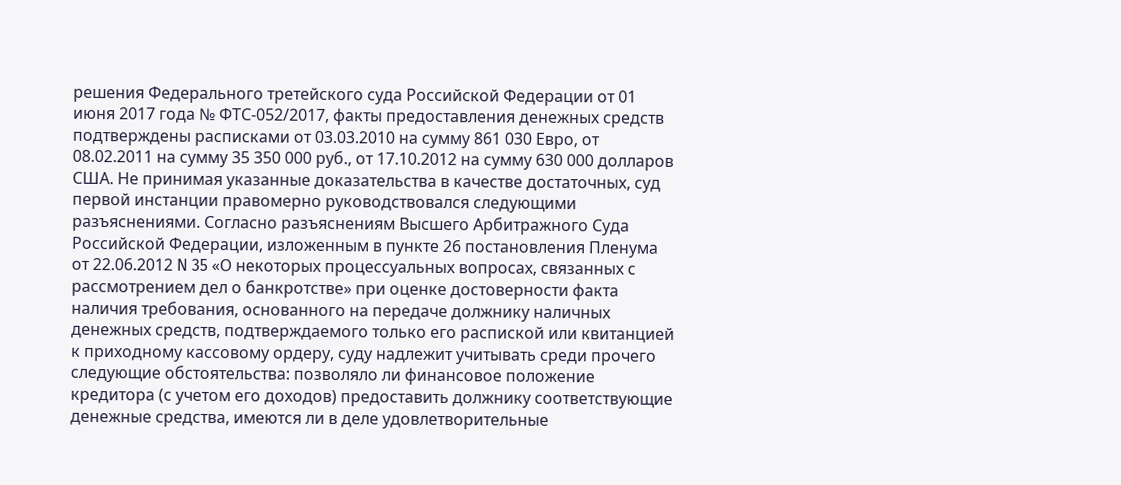решения Федерального третейского суда Российской Федерации от 01 июня 2017 года № ФТС-052/2017, факты предоставления денежных средств подтверждены расписками от 03.03.2010 на сумму 861 030 Евро, от 08.02.2011 на сумму 35 350 000 руб., от 17.10.2012 на сумму 630 000 долларов США. Не принимая указанные доказательства в качестве достаточных, суд первой инстанции правомерно руководствовался следующими разъяснениями. Согласно разъяснениям Высшего Арбитражного Суда Российской Федерации, изложенным в пункте 26 постановления Пленума от 22.06.2012 N 35 «О некоторых процессуальных вопросах, связанных с рассмотрением дел о банкротстве» при оценке достоверности факта наличия требования, основанного на передаче должнику наличных денежных средств, подтверждаемого только его распиской или квитанцией к приходному кассовому ордеру, суду надлежит учитывать среди прочего следующие обстоятельства: позволяло ли финансовое положение кредитора (с учетом его доходов) предоставить должнику соответствующие денежные средства, имеются ли в деле удовлетворительные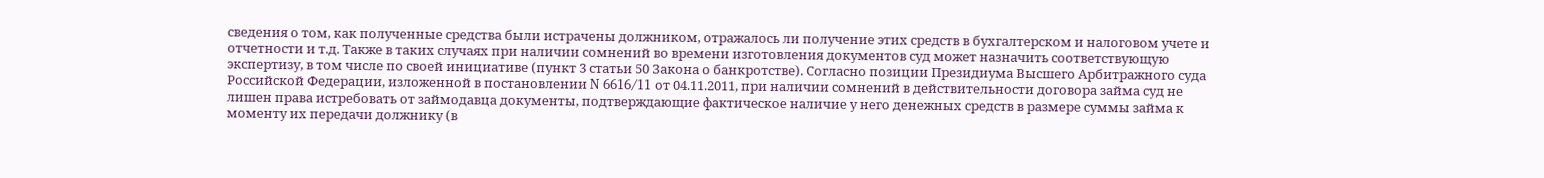сведения о том, как полученные средства были истрачены должником, отражалось ли получение этих средств в бухгалтерском и налоговом учете и отчетности и т.д. Также в таких случаях при наличии сомнений во времени изготовления документов суд может назначить соответствующую экспертизу, в том числе по своей инициативе (пункт 3 статьи 50 Закона о банкротстве). Согласно позиции Президиума Высшего Арбитражного суда Российской Федерации, изложенной в постановлении N 6616/11 от 04.11.2011, при наличии сомнений в действительности договора займа суд не лишен права истребовать от займодавца документы, подтверждающие фактическое наличие у него денежных средств в размере суммы займа к моменту их передачи должнику (в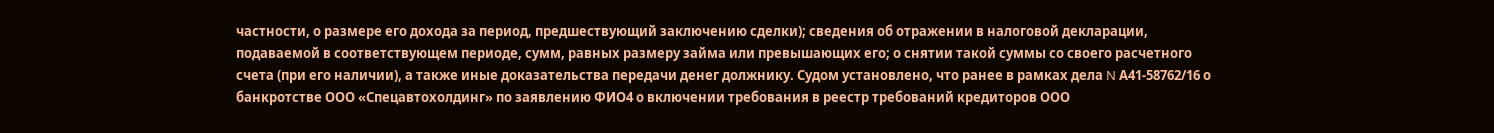частности, о размере его дохода за период, предшествующий заключению сделки); сведения об отражении в налоговой декларации, подаваемой в соответствующем периоде, сумм, равных размеру займа или превышающих его; о снятии такой суммы со своего расчетного счета (при его наличии), а также иные доказательства передачи денег должнику. Судом установлено, что ранее в рамках дела N А41-58762/16 о банкротстве ООО «Спецавтохолдинг» по заявлению ФИО4 о включении требования в реестр требований кредиторов ООО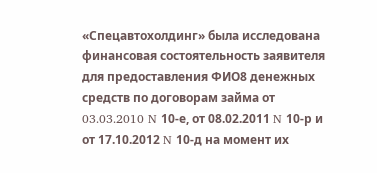«Спецавтохолдинг» была исследована финансовая состоятельность заявителя для предоставления ФИО8 денежных средств по договорам займа от 03.03.2010 N 10-е, от 08.02.2011 N 10-р и от 17.10.2012 N 10-д на момент их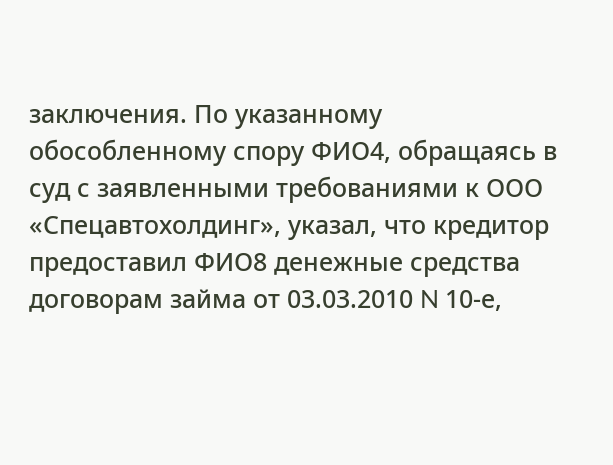заключения. По указанному обособленному спору ФИО4, обращаясь в суд с заявленными требованиями к ООО «Спецавтохолдинг», указал, что кредитор предоставил ФИО8 денежные средства договорам займа от 03.03.2010 N 10-е,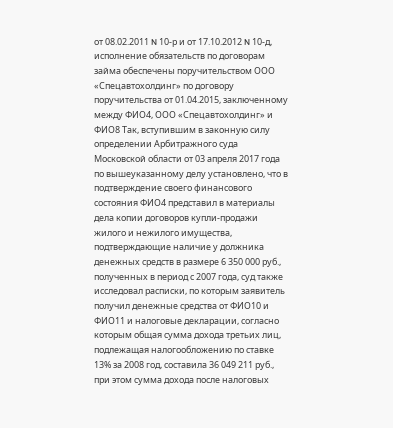от 08.02.2011 N 10-р и от 17.10.2012 N 10-д, исполнение обязательств по договорам займа обеспечены поручительством ООО «Спецавтохолдинг» по договору поручительства от 01.04.2015, заключенному между ФИО4, ООО «Спецавтохолдинг» и ФИО8 Так, вступившим в законную силу определении Арбитражного суда Московской области от 03 апреля 2017 года по вышеуказанному делу установлено, что в подтверждение своего финансового состояния ФИО4 представил в материалы дела копии договоров купли-продажи жилого и нежилого имущества, подтверждающие наличие у должника денежных средств в размере 6 350 000 руб., полученных в период с 2007 года, суд также исследовал расписки, по которым заявитель получил денежные средства от ФИО10 и ФИО11 и налоговые декларации, согласно которым общая сумма дохода третьих лиц, подлежащая налогообложению по ставке 13% за 2008 год, составила 36 049 211 руб., при этом сумма дохода после налоговых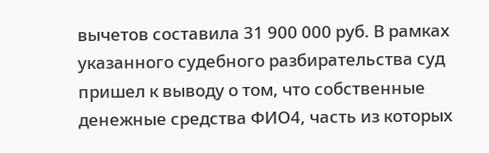вычетов составила 31 900 000 руб. В рамках указанного судебного разбирательства суд пришел к выводу о том, что собственные денежные средства ФИО4, часть из которых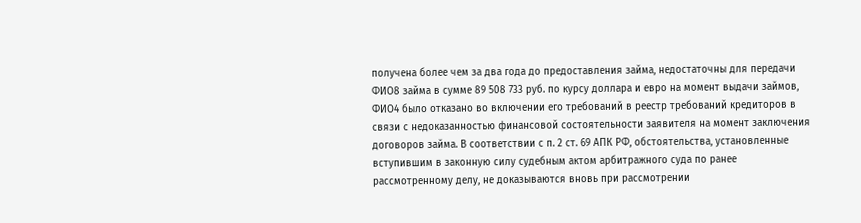получена более чем за два года до предоставления займа, недостаточны для передачи ФИО8 займа в сумме 89 508 733 руб. по курсу доллара и евро на момент выдачи займов, ФИО4 было отказано во включении его требований в реестр требований кредиторов в связи с недоказанностью финансовой состоятельности заявителя на момент заключения договоров займа. В соответствии с п. 2 ст. 69 АПК РФ, обстоятельства, установленные вступившим в законную силу судебным актом арбитражного суда по ранее рассмотренному делу, не доказываются вновь при рассмотрении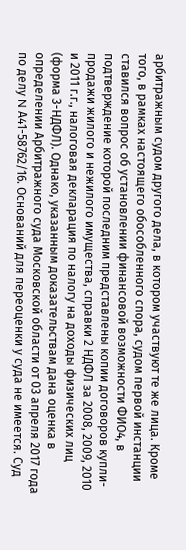арбитражным судом другого дела, в котором участвуют те же лица. Кроме того, в рамках настоящего обособленного спора, судом первой инстанции ставился вопрос об установлении финансовой возможности ФИО4, в подтверждение которой последним представлены копии договоров купли-продажи жилого и нежилого имущества, справки 2 НДФЛ за 2008, 2009, 2010 и 2011 г.г., налоговая декларация по налогу на доходы физических лиц (форма 3-НДФЛ). Однако, указанным доказательствам дана оценка в определении Арбитражного суда Московской области от 03 апреля 2017 года по делу N А41-58762/16. Оснований для переоценки у суда не имеется. Суд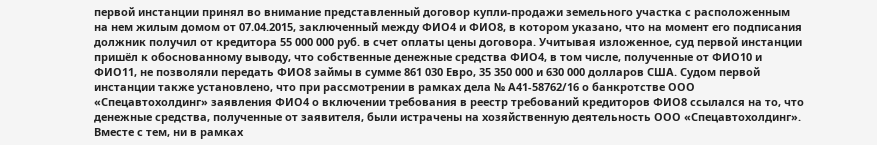первой инстанции принял во внимание представленный договор купли-продажи земельного участка с расположенным на нем жилым домом от 07.04.2015, заключенный между ФИО4 и ФИО8, в котором указано, что на момент его подписания должник получил от кредитора 55 000 000 руб. в счет оплаты цены договора. Учитывая изложенное, суд первой инстанции пришёл к обоснованному выводу, что собственные денежные средства ФИО4, в том числе, полученные от ФИО10 и ФИО11, не позволяли передать ФИО8 займы в сумме 861 030 Евро, 35 350 000 и 630 000 долларов США. Судом первой инстанции также установлено, что при рассмотрении в рамках дела № А41-58762/16 о банкротстве ООО «Спецавтохолдинг» заявления ФИО4 о включении требования в реестр требований кредиторов ФИО8 ссылался на то, что денежные средства, полученные от заявителя, были истрачены на хозяйственную деятельность ООО «Спецавтохолдинг». Вместе с тем, ни в рамках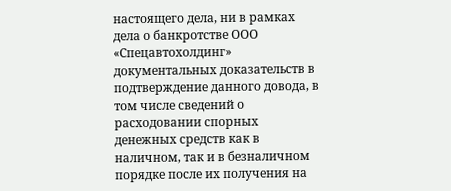настоящего дела, ни в рамках дела о банкротстве ООО «Спецавтохолдинг» документальных доказательств в подтверждение данного довода, в том числе сведений о расходовании спорных денежных средств как в наличном, так и в безналичном порядке после их получения на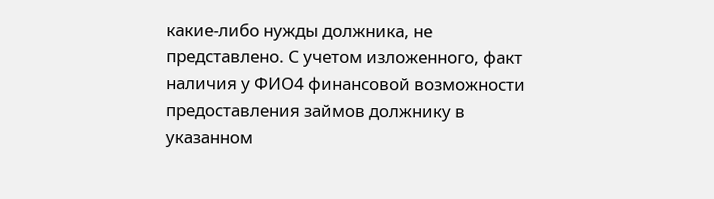какие-либо нужды должника, не представлено. С учетом изложенного, факт наличия у ФИО4 финансовой возможности предоставления займов должнику в указанном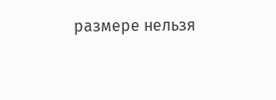размере нельзя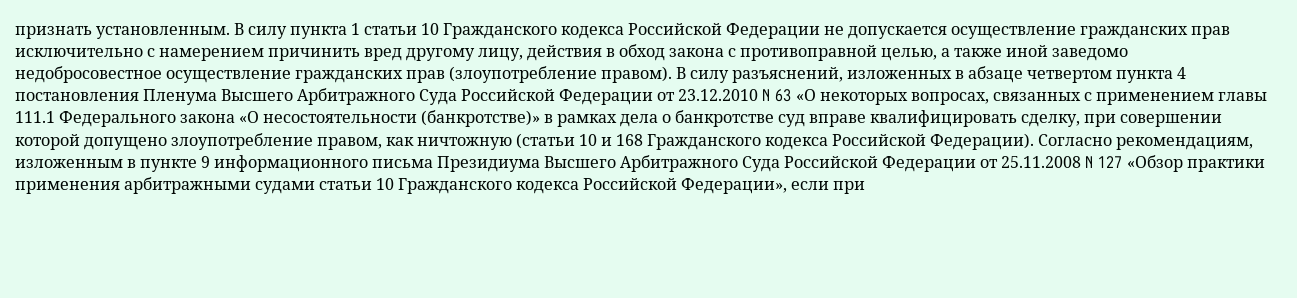признать установленным. В силу пункта 1 статьи 10 Гражданского кодекса Российской Федерации не допускается осуществление гражданских прав исключительно с намерением причинить вред другому лицу, действия в обход закона с противоправной целью, а также иной заведомо недобросовестное осуществление гражданских прав (злоупотребление правом). В силу разъяснений, изложенных в абзаце четвертом пункта 4 постановления Пленума Высшего Арбитражного Суда Российской Федерации от 23.12.2010 N 63 «О некоторых вопросах, связанных с применением главы 111.1 Федерального закона «О несостоятельности (банкротстве)» в рамках дела о банкротстве суд вправе квалифицировать сделку, при совершении которой допущено злоупотребление правом, как ничтожную (статьи 10 и 168 Гражданского кодекса Российской Федерации). Согласно рекомендациям, изложенным в пункте 9 информационного письма Президиума Высшего Арбитражного Суда Российской Федерации от 25.11.2008 N 127 «Обзор практики применения арбитражными судами статьи 10 Гражданского кодекса Российской Федерации», если при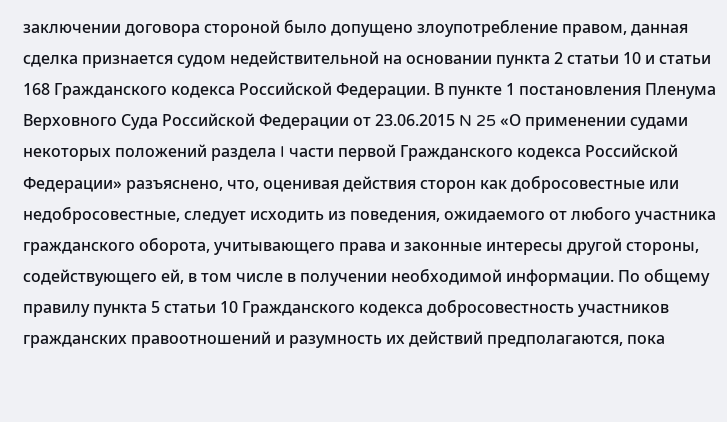заключении договора стороной было допущено злоупотребление правом, данная сделка признается судом недействительной на основании пункта 2 статьи 10 и статьи 168 Гражданского кодекса Российской Федерации. В пункте 1 постановления Пленума Верховного Суда Российской Федерации от 23.06.2015 N 25 «О применении судами некоторых положений раздела I части первой Гражданского кодекса Российской Федерации» разъяснено, что, оценивая действия сторон как добросовестные или недобросовестные, следует исходить из поведения, ожидаемого от любого участника гражданского оборота, учитывающего права и законные интересы другой стороны, содействующего ей, в том числе в получении необходимой информации. По общему правилу пункта 5 статьи 10 Гражданского кодекса добросовестность участников гражданских правоотношений и разумность их действий предполагаются, пока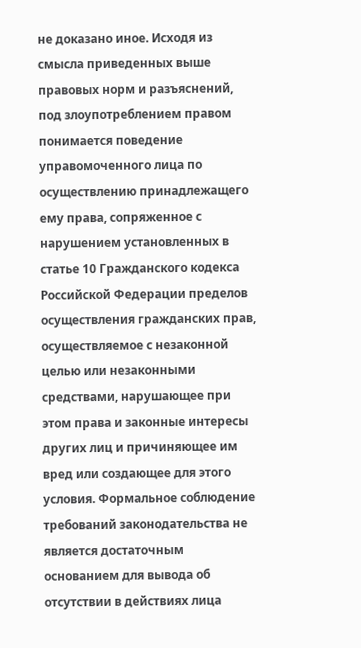не доказано иное. Исходя из смысла приведенных выше правовых норм и разъяснений, под злоупотреблением правом понимается поведение управомоченного лица по осуществлению принадлежащего ему права, сопряженное с нарушением установленных в статье 10 Гражданского кодекса Российской Федерации пределов осуществления гражданских прав, осуществляемое с незаконной целью или незаконными средствами, нарушающее при этом права и законные интересы других лиц и причиняющее им вред или создающее для этого условия. Формальное соблюдение требований законодательства не является достаточным основанием для вывода об отсутствии в действиях лица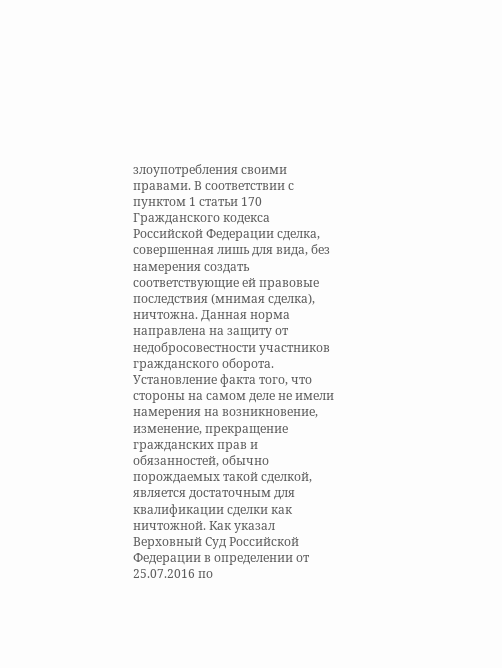злоупотребления своими правами. В соответствии с пунктом 1 статьи 170 Гражданского кодекса Российской Федерации сделка, совершенная лишь для вида, без намерения создать соответствующие ей правовые последствия (мнимая сделка), ничтожна. Данная норма направлена на защиту от недобросовестности участников гражданского оборота. Установление факта того, что стороны на самом деле не имели намерения на возникновение, изменение, прекращение гражданских прав и обязанностей, обычно порождаемых такой сделкой, является достаточным для квалификации сделки как ничтожной. Как указал Верховный Суд Российской Федерации в определении от 25.07.2016 по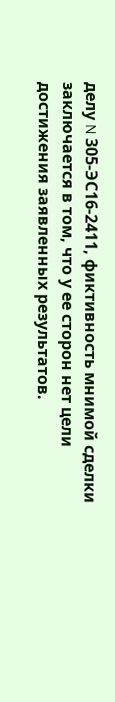делу N 305-ЭС16-2411, фиктивность мнимой сделки заключается в том, что у ее сторон нет цели достижения заявленных результатов.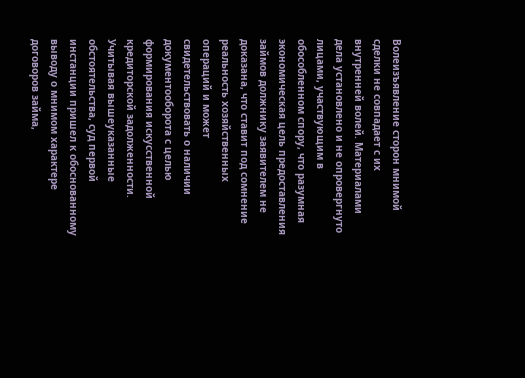Волеизъявление сторон мнимой сделки не совпадает с их внутренней волей. Материалами дела установлено и не опровергнуто лицами, участвующим в обособленном спору, что разумная экономическая цель предоставления займов должнику заявителем не доказана, что ставит под сомнение реальность хозяйственных операций и может свидетельствовать о наличии документооборота с целью формирования искусственной кредиторской задолженности. Учитывая вышеуказанные обстоятельства, суд первой инстанции пришел к обоснованному выводу о мнимом характере договоров займа,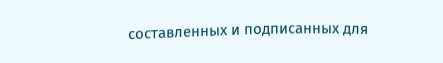составленных и подписанных для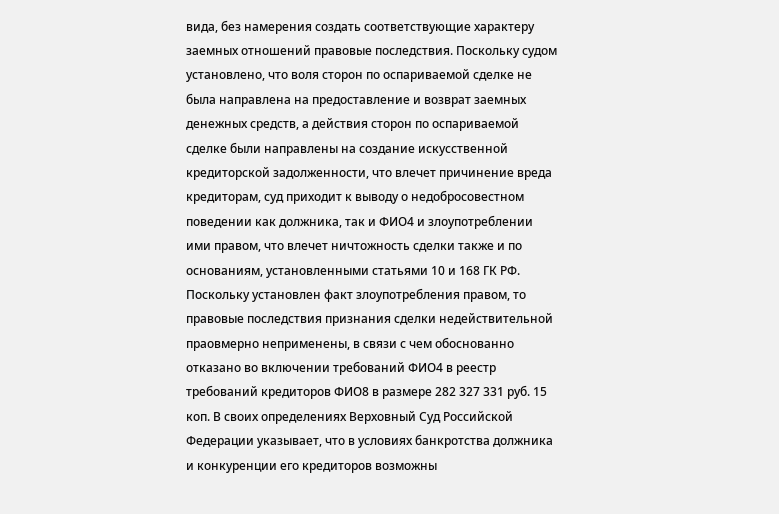вида, без намерения создать соответствующие характеру заемных отношений правовые последствия. Поскольку судом установлено, что воля сторон по оспариваемой сделке не была направлена на предоставление и возврат заемных денежных средств, а действия сторон по оспариваемой сделке были направлены на создание искусственной кредиторской задолженности, что влечет причинение вреда кредиторам, суд приходит к выводу о недобросовестном поведении как должника, так и ФИО4 и злоупотреблении ими правом, что влечет ничтожность сделки также и по основаниям, установленными статьями 10 и 168 ГК РФ. Поскольку установлен факт злоупотребления правом, то правовые последствия признания сделки недействительной праовмерно неприменены, в связи с чем обоснованно отказано во включении требований ФИО4 в реестр требований кредиторов ФИО8 в размере 282 327 331 руб. 15 коп. В своих определениях Верховный Суд Российской Федерации указывает, что в условиях банкротства должника и конкуренции его кредиторов возможны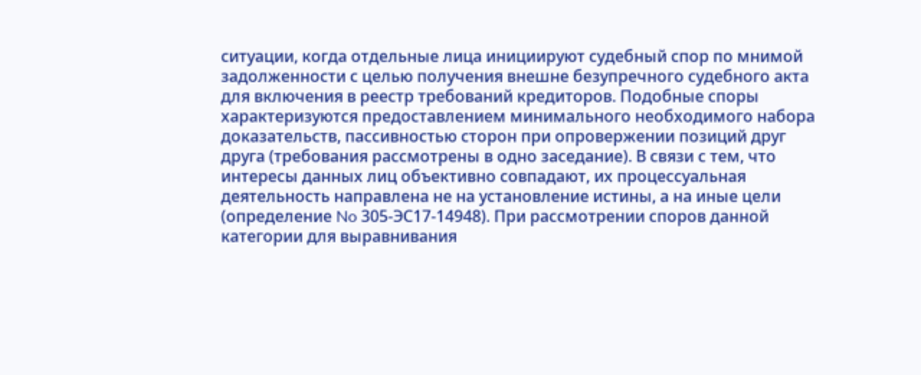ситуации, когда отдельные лица инициируют судебный спор по мнимой задолженности с целью получения внешне безупречного судебного акта для включения в реестр требований кредиторов. Подобные споры характеризуются предоставлением минимального необходимого набора доказательств, пассивностью сторон при опровержении позиций друг друга (требования рассмотрены в одно заседание). В связи с тем, что интересы данных лиц объективно совпадают, их процессуальная деятельность направлена не на установление истины, а на иные цели (определение No 305-ЭС17-14948). При рассмотрении споров данной категории для выравнивания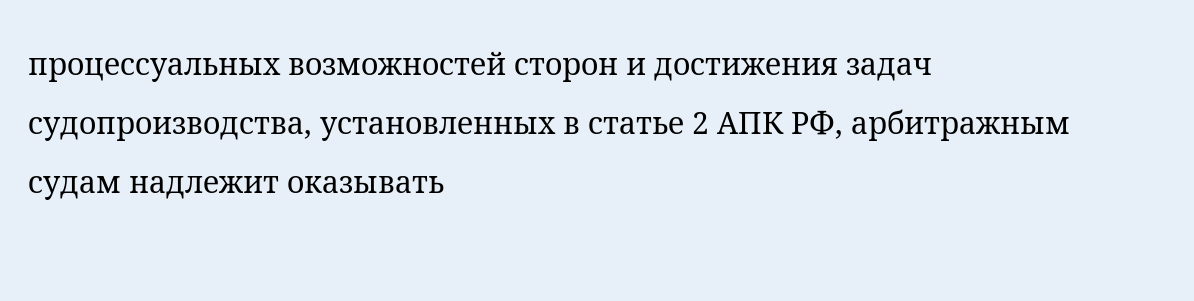процессуальных возможностей сторон и достижения задач судопроизводства, установленных в статье 2 АПК РФ, арбитражным судам надлежит оказывать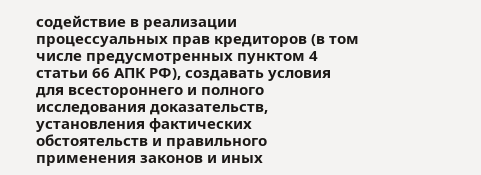содействие в реализации процессуальных прав кредиторов (в том числе предусмотренных пунктом 4 статьи 66 АПК РФ), создавать условия для всестороннего и полного исследования доказательств, установления фактических обстоятельств и правильного применения законов и иных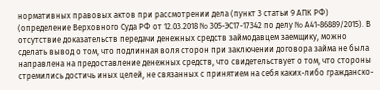нормативных правовых актов при рассмотрении дела (пункт 3 статьи 9 АПК РФ) (определение Верховного Суда РФ от 12.03.2018 No 305-ЭС17-17342 по делу No А41-86889/2015). В отсутствие доказательств передачи денежных средств займодавцем заемщику, можно сделать вывод о том, что подлинная воля сторон при заключении договора займа не была направлена на предоставление денежных средств, что свидетельствует о том, что стороны стремились достичь иных целей, не связанных с принятием на себя каких-либо гражданско-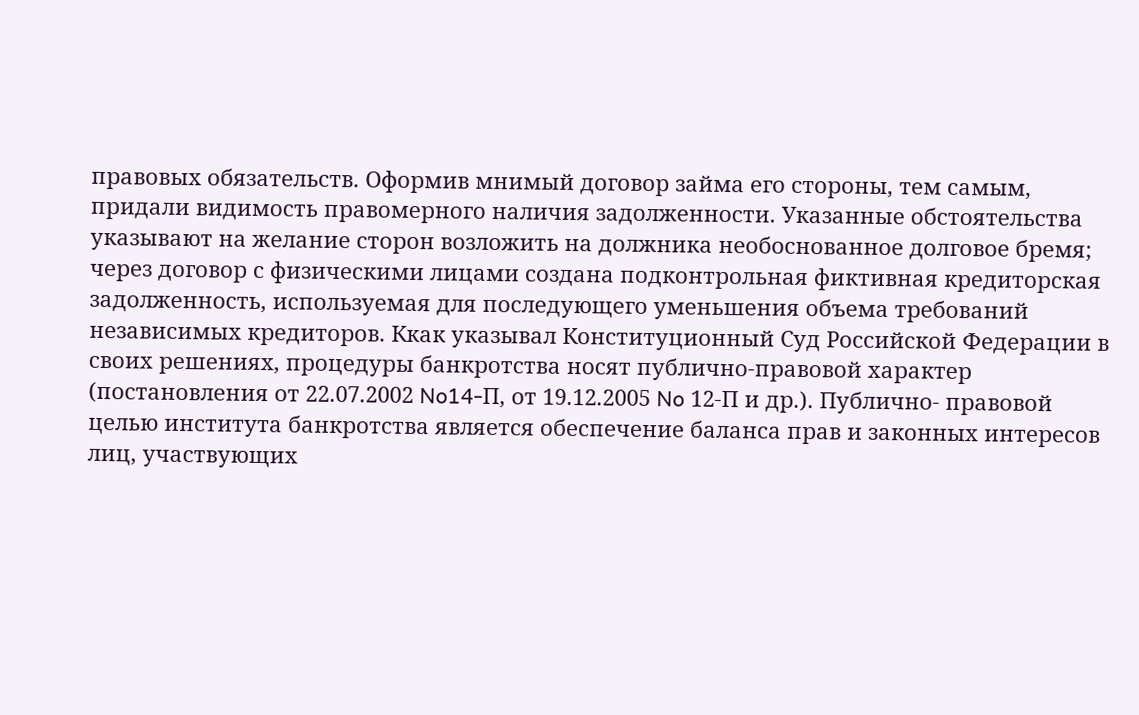правовых обязательств. Оформив мнимый договор займа его стороны, тем самым, придали видимость правомерного наличия задолженности. Указанные обстоятельства указывают на желание сторон возложить на должника необоснованное долговое бремя; через договор с физическими лицами создана подконтрольная фиктивная кредиторская задолженность, используемая для последующего уменьшения объема требований независимых кредиторов. Ккак указывал Конституционный Суд Российской Федерации в своих решениях, процедуры банкротства носят публично-правовой характер (постановления от 22.07.2002 No14-П, от 19.12.2005 No 12-П и др.). Публично- правовой целью института банкротства является обеспечение баланса прав и законных интересов лиц, участвующих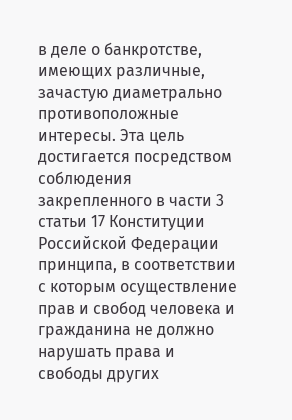в деле о банкротстве, имеющих различные, зачастую диаметрально противоположные интересы. Эта цель достигается посредством соблюдения закрепленного в части 3 статьи 17 Конституции Российской Федерации принципа, в соответствии с которым осуществление прав и свобод человека и гражданина не должно нарушать права и свободы других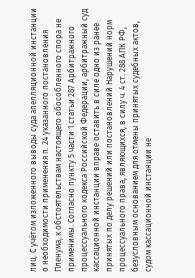лиц. С учётом изложенного выводы суда апелляционной инстанции о необходимости применения п. 24 указанного постановления Пленума, к обстоятельствам настоящего обособленного спора не применимы. Согласно пункту 5 части 1 статьи 287 Арбитражного процессуального кодекса Российской Федерации, арбитражный суд кассационной инстанции вправе оставить в силе одно из ранее принятых по делу решений или постановлений Нарушений норм процессуального права, являющихся, в силу ч. 4 ст. 288 АПК РФ, безусловным основанием для отмены принятых судебных актов, судом кассационной инстанции не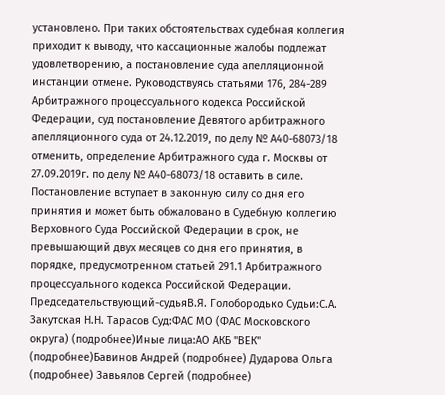установлено. При таких обстоятельствах судебная коллегия приходит к выводу, что кассационные жалобы подлежат удовлетворению, а постановление суда апелляционной инстанции отмене. Руководствуясь статьями 176, 284-289 Арбитражного процессуального кодекса Российской Федерации, суд постановление Девятого арбитражного апелляционного суда от 24.12.2019, по делу № А40-68073/18 отменить, определение Арбитражного суда г. Москвы от 27.09.2019г. по делу № А40-68073/18 оставить в силе. Постановление вступает в законную силу со дня его принятия и может быть обжаловано в Судебную коллегию Верховного Суда Российской Федерации в срок, не превышающий двух месяцев со дня его принятия, в порядке, предусмотренном статьей 291.1 Арбитражного процессуального кодекса Российской Федерации. Председательствующий-судьяВ.Я. Голобородько Судьи:С.А. Закутская Н.Н. Тарасов Суд:ФАС МО (ФАС Московского округа) (подробнее)Иные лица:АО АКБ "ВЕК" (подробнее)Бавинов Андрей (подробнее) Дударова Ольга (подробнее) Завьялов Сергей (подробнее)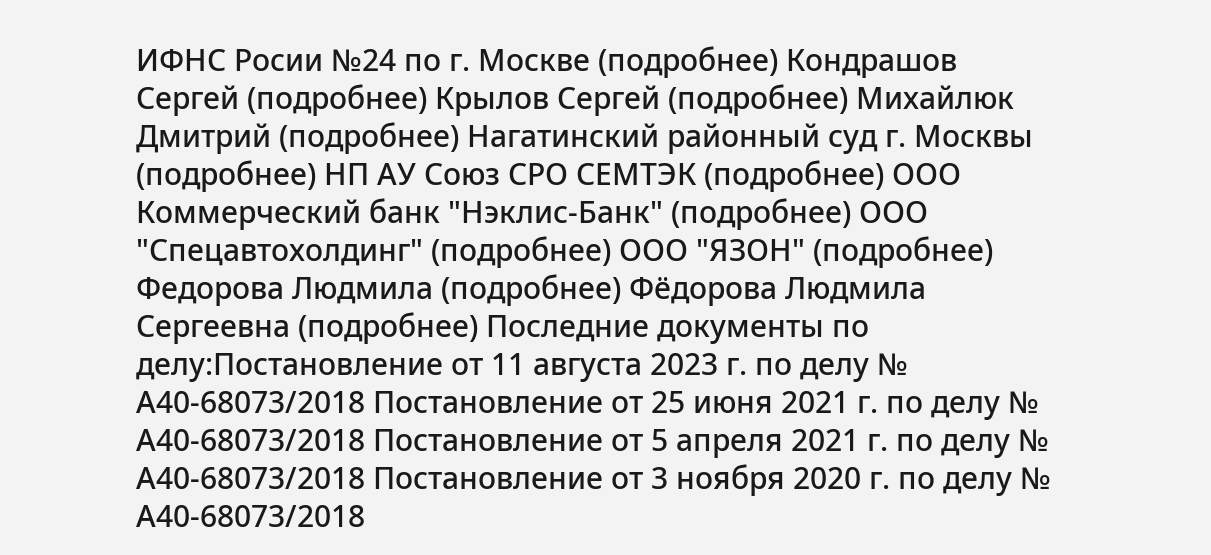ИФНС Росии №24 по г. Москве (подробнее) Кондрашов Сергей (подробнее) Крылов Сергей (подробнее) Михайлюк Дмитрий (подробнее) Нагатинский районный суд г. Москвы (подробнее) НП АУ Союз СРО СЕМТЭК (подробнее) ООО Коммерческий банк "Нэклис-Банк" (подробнее) ООО "Спецавтохолдинг" (подробнее) ООО "ЯЗОН" (подробнее) Федорова Людмила (подробнее) Фёдорова Людмила Сергеевна (подробнее) Последние документы по делу:Постановление от 11 августа 2023 г. по делу № А40-68073/2018 Постановление от 25 июня 2021 г. по делу № А40-68073/2018 Постановление от 5 апреля 2021 г. по делу № А40-68073/2018 Постановление от 3 ноября 2020 г. по делу № А40-68073/2018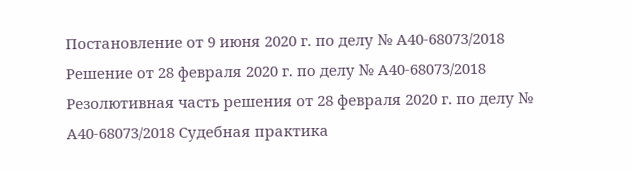Постановление от 9 июня 2020 г. по делу № А40-68073/2018 Решение от 28 февраля 2020 г. по делу № А40-68073/2018 Резолютивная часть решения от 28 февраля 2020 г. по делу № А40-68073/2018 Судебная практика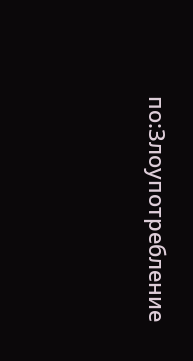по:Злоупотребление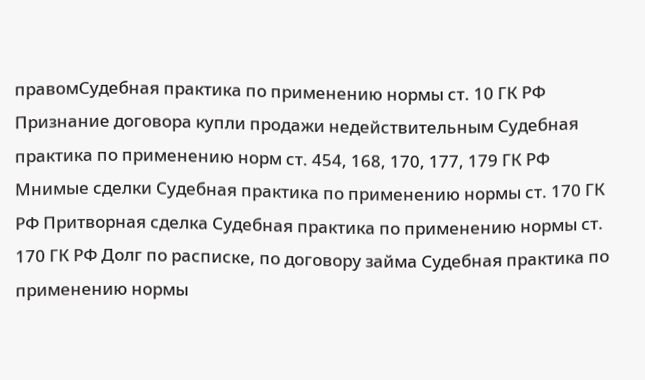правомСудебная практика по применению нормы ст. 10 ГК РФ Признание договора купли продажи недействительным Судебная практика по применению норм ст. 454, 168, 170, 177, 179 ГК РФ
Мнимые сделки Судебная практика по применению нормы ст. 170 ГК РФ Притворная сделка Судебная практика по применению нормы ст. 170 ГК РФ Долг по расписке, по договору займа Судебная практика по применению нормы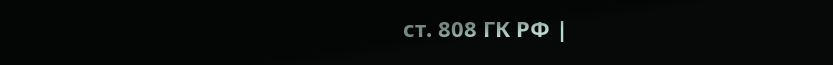ст. 808 ГК РФ |